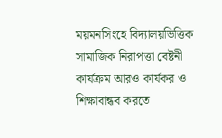ময়মনসিংহে বিদ্যালয়ভিত্তিক সামাজিক নিরাপত্তা বেষ্টনী কার্যক্রম আরও কার্যকর ও শিক্ষাবান্ধব করতে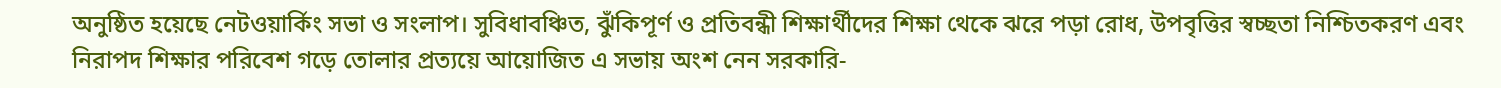অনুষ্ঠিত হয়েছে নেটওয়ার্কিং সভা ও সংলাপ। সুবিধাবঞ্চিত, ঝুঁকিপূর্ণ ও প্রতিবন্ধী শিক্ষার্থীদের শিক্ষা থেকে ঝরে পড়া রোধ, উপবৃত্তির স্বচ্ছতা নিশ্চিতকরণ এবং নিরাপদ শিক্ষার পরিবেশ গড়ে তোলার প্রত্যয়ে আয়োজিত এ সভায় অংশ নেন সরকারি-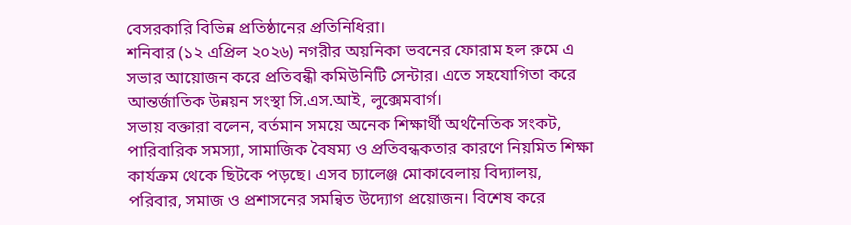বেসরকারি বিভিন্ন প্রতিষ্ঠানের প্রতিনিধিরা।
শনিবার (১২ এপ্রিল ২০২৬) নগরীর অয়নিকা ভবনের ফোরাম হল রুমে এ সভার আয়োজন করে প্রতিবন্ধী কমিউনিটি সেন্টার। এতে সহযোগিতা করে আন্তর্জাতিক উন্নয়ন সংস্থা সি.এস.আই, লুক্সেমবার্গ।
সভায় বক্তারা বলেন, বর্তমান সময়ে অনেক শিক্ষার্থী অর্থনৈতিক সংকট, পারিবারিক সমস্যা, সামাজিক বৈষম্য ও প্রতিবন্ধকতার কারণে নিয়মিত শিক্ষা কার্যক্রম থেকে ছিটকে পড়ছে। এসব চ্যালেঞ্জ মোকাবেলায় বিদ্যালয়, পরিবার, সমাজ ও প্রশাসনের সমন্বিত উদ্যোগ প্রয়োজন। বিশেষ করে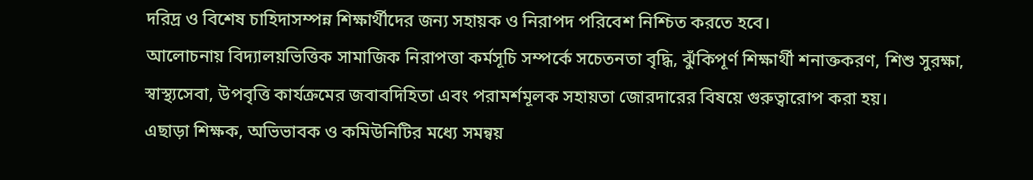দরিদ্র ও বিশেষ চাহিদাসম্পন্ন শিক্ষার্থীদের জন্য সহায়ক ও নিরাপদ পরিবেশ নিশ্চিত করতে হবে।
আলোচনায় বিদ্যালয়ভিত্তিক সামাজিক নিরাপত্তা কর্মসূচি সম্পর্কে সচেতনতা বৃদ্ধি, ঝুঁকিপূর্ণ শিক্ষার্থী শনাক্তকরণ, শিশু সুরক্ষা, স্বাস্থ্যসেবা, উপবৃত্তি কার্যক্রমের জবাবদিহিতা এবং পরামর্শমূলক সহায়তা জোরদারের বিষয়ে গুরুত্বারোপ করা হয়।
এছাড়া শিক্ষক, অভিভাবক ও কমিউনিটির মধ্যে সমন্বয়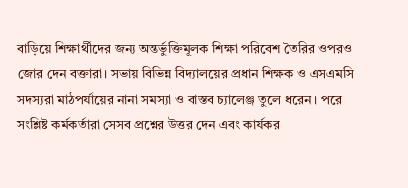বাড়িয়ে শিক্ষার্থীদের জন্য অন্তর্ভুক্তিমূলক শিক্ষা পরিবেশ তৈরির ওপরও জোর দেন বক্তারা। সভায় বিভিন্ন বিদ্যালয়ের প্রধান শিক্ষক ও এসএমসি সদস্যরা মাঠপর্যায়ের নানা সমস্যা ও বাস্তব চ্যালেঞ্জ তুলে ধরেন। পরে সংশ্লিষ্ট কর্মকর্তারা সেসব প্রশ্নের উত্তর দেন এবং কার্যকর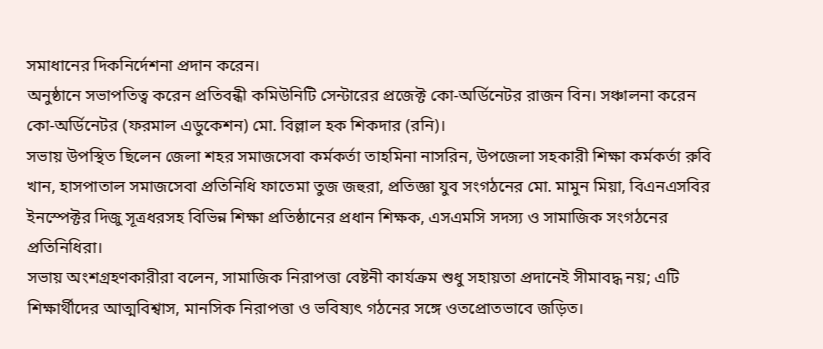সমাধানের দিকনির্দেশনা প্রদান করেন।
অনুষ্ঠানে সভাপতিত্ব করেন প্রতিবন্ধী কমিউনিটি সেন্টারের প্রজেক্ট কো-অর্ডিনেটর রাজন বিন। সঞ্চালনা করেন কো-অর্ডিনেটর (ফরমাল এডুকেশন) মো. বিল্লাল হক শিকদার (রনি)।
সভায় উপস্থিত ছিলেন জেলা শহর সমাজসেবা কর্মকর্তা তাহমিনা নাসরিন, উপজেলা সহকারী শিক্ষা কর্মকর্তা রুবি খান, হাসপাতাল সমাজসেবা প্রতিনিধি ফাতেমা তুজ জহুরা, প্রতিজ্ঞা যুব সংগঠনের মো. মামুন মিয়া, বিএনএসবির ইনস্পেক্টর দিজু সূত্রধরসহ বিভিন্ন শিক্ষা প্রতিষ্ঠানের প্রধান শিক্ষক, এসএমসি সদস্য ও সামাজিক সংগঠনের প্রতিনিধিরা।
সভায় অংশগ্রহণকারীরা বলেন, সামাজিক নিরাপত্তা বেষ্টনী কার্যক্রম শুধু সহায়তা প্রদানেই সীমাবদ্ধ নয়; এটি শিক্ষার্থীদের আত্মবিশ্বাস, মানসিক নিরাপত্তা ও ভবিষ্যৎ গঠনের সঙ্গে ওতপ্রোতভাবে জড়িত।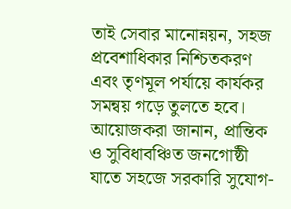তাই সেবার মানোন্নয়ন, সহজ প্রবেশাধিকার নিশ্চিতকরণ এবং তৃণমূল পর্যায়ে কার্যকর সমন্বয় গড়ে তুলতে হবে।
আয়োজকরা জানান, প্রান্তিক ও সুবিধাবঞ্চিত জনগোষ্ঠী যাতে সহজে সরকারি সুযোগ-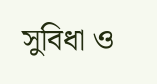সুবিধা ও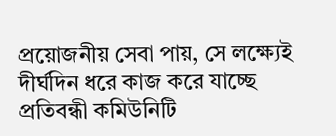প্রয়োজনীয় সেবা পায়, সে লক্ষ্যেই দীর্ঘদিন ধরে কাজ করে যাচ্ছে প্রতিবন্ধী কমিউনিটি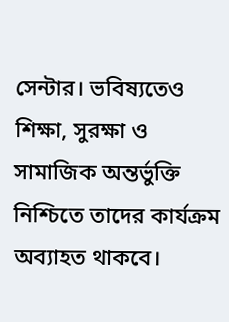সেন্টার। ভবিষ্যতেও শিক্ষা, সুরক্ষা ও সামাজিক অন্তর্ভুক্তি নিশ্চিতে তাদের কার্যক্রম অব্যাহত থাকবে।